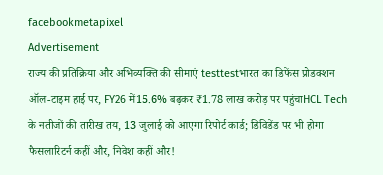facebookmetapixel
Advertisement
राज्य की प्रतिक्रिया और अभिव्यक्ति की सीमाएं testtestभारत का डिफेंस प्रोडक्शन ऑल-टाइम हाई पर, FY26 में15.6% बढ़कर ₹1.78 लाख करोड़ पर पहुंचाHCL Tech के नतीजों की तारीख तय, 13 जुलाई को आएगा रिपोर्ट कार्ड; डिविडेंड पर भी होगा फैसलारिटर्न कहीं और, निवेश कहीं और!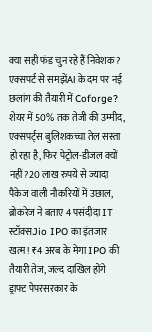क्या सही फंड चुन रहे हैं निवेशक? एक्सपर्ट से समझेंAI के दम पर नई छलांग की तैयारी में Coforge? शेयर में 50% तक तेजी की उम्मीद, एक्सपर्ट्स बुलिशकच्चा तेल सस्ता हो रहा है, फिर पेट्रोल-डीजल क्यों नहीं?20 लाख रुपये से ज्यादा पैकेज वाली नौकरियों में उछाल, ब्रोकरेज ने बताए 4 पसंदीदा IT स्टॉक्सJio IPO का इंतजार खत्म! ₹4 अरब के मेगा IPO की तैयारी तेज, जल्द दाखिल होंगे ड्राफ्ट पेपरसरकार के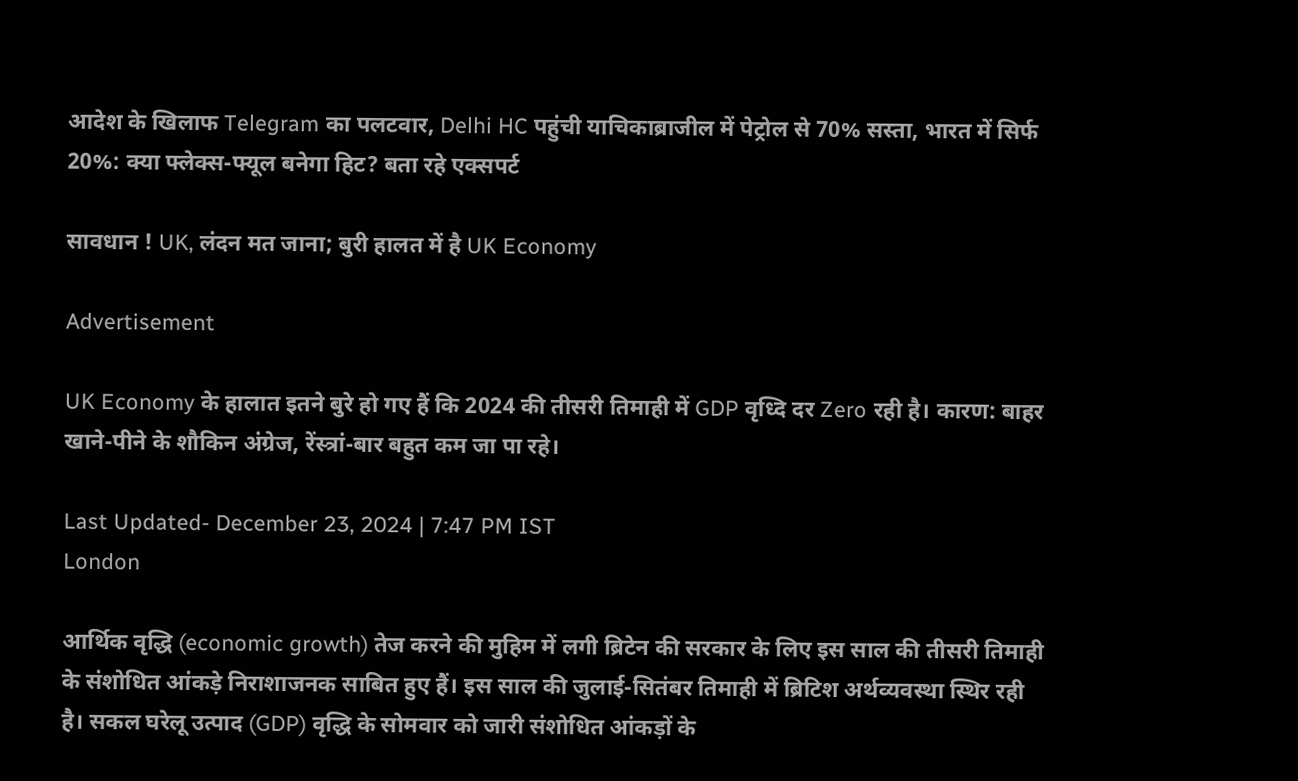आदेश के खिलाफ Telegram का पलटवार, Delhi HC पहुंची याचिकाब्राजील में पेट्रोल से 70% सस्ता, भारत में सिर्फ 20%: क्या फ्लेक्स-फ्यूल बनेगा हिट? बता रहे एक्सपर्ट

सावधान ! UK, लंदन मत जाना; बुरी हालत में है UK Economy

Advertisement

UK Economy के हालात इतने बुरे हो गए हैं कि 2024 की तीसरी तिमाही में GDP वृध्दि दर Zero रही है। कारण: बाहर खाने-पीने के शौकिन अंग्रेज, रेंस्त्रां-बार बहुत कम जा पा रहे।

Last Updated- December 23, 2024 | 7:47 PM IST
London

आर्थिक वृद्धि (economic growth) तेज करने की मुहिम में लगी ब्रिटेन की सरकार के लिए इस साल की तीसरी तिमाही के संशोधित आंकड़े निराशाजनक साबित हुए हैं। इस साल की जुलाई-सितंबर तिमाही में ब्रिटिश अर्थव्यवस्था स्थिर रही है। सकल घरेलू उत्पाद (GDP) वृद्धि के सोमवार को जारी संशोधित आंकड़ों के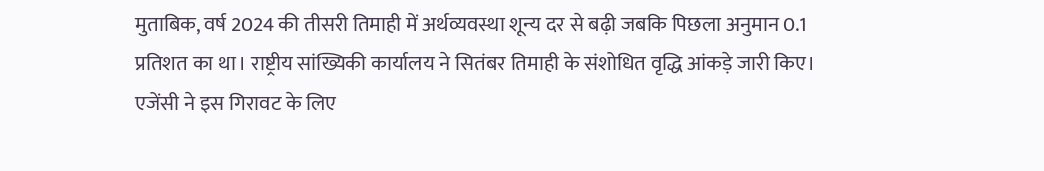मुताबिक, वर्ष 2024 की तीसरी तिमाही में अर्थव्यवस्था शून्य दर से बढ़ी जबकि पिछला अनुमान 0.1 प्रतिशत का था। राष्ट्रीय सांख्यिकी कार्यालय ने सितंबर तिमाही के संशोधित वृद्धि आंकड़े जारी किए। एजेंसी ने इस गिरावट के लिए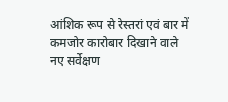आंशिक रूप से रेस्तरां एवं बार में कमजोर कारोबार दिखाने वाले नए सर्वेक्षण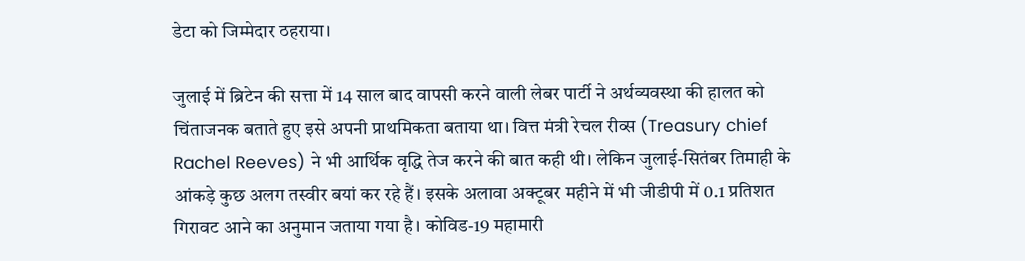डेटा को जिम्मेदार ठहराया।

जुलाई में ब्रिटेन की सत्ता में 14 साल बाद वापसी करने वाली लेबर पार्टी ने अर्थव्यवस्था की हालत को चिंताजनक बताते हुए इसे अपनी प्राथमिकता बताया था। वित्त मंत्री रेचल रीव्स (Treasury chief Rachel Reeves) ने भी आर्थिक वृद्धि तेज करने की बात कही थी। लेकिन जुलाई-सितंबर तिमाही के आंकड़े कुछ अलग तस्वीर बयां कर रहे हैं। इसके अलावा अक्टूबर महीने में भी जीडीपी में 0.1 प्रतिशत गिरावट आने का अनुमान जताया गया है। कोविड-19 महामारी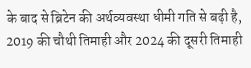के बाद से ब्रिटेन की अर्थव्यवस्था धीमी गति से बढ़ी है, 2019 की चौथी तिमाही और 2024 की दूसरी तिमाही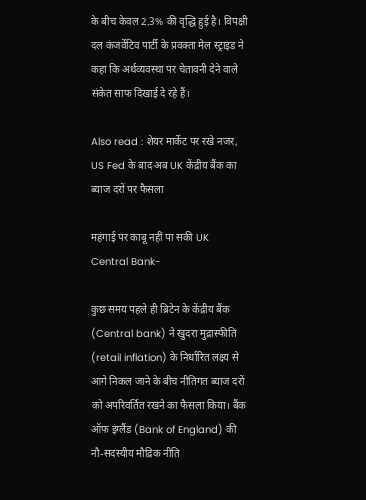के बीच केवल 2.3% की वृद्धि हुई है। विपक्षी दल कंजर्वेटिव पार्टी के प्रवक्ता मेल स्ट्राइड ने कहा कि अर्थव्यवस्था पर चेतावनी देने वाले संकेत साफ दिखाई दे रहे हैं।

Also read : शेयर मार्केट पर रखे नजर, US Fed के बाद अब UK केंद्रीय बैंक का ब्याज दरों पर फैसला

महंगाई पर काबू नहीं पा सकी UK Central Bank-

कुछ समय पहले ही ब्रिटेन के केंद्रीय बैंक (Central bank) ने खुदरा मुद्रास्फीति (retail inflation) के निर्धारित लक्ष्य से आगे निकल जाने के बीच नीतिगत ब्याज दरों को अपरिवर्तित रखने का फैसला किया। बैंक ऑफ इंग्लैंड (Bank of England) की नौ-सदस्यीय मौद्रिक नीति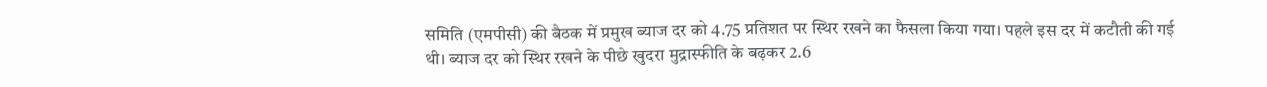समिति (एमपीसी) की बैठक में प्रमुख ब्याज दर को 4.75 प्रतिशत पर स्थिर रखने का फैसला किया गया। पहले इस दर में कटौती की गई थी। ब्याज दर को स्थिर रखने के पीछे खुदरा मुद्रास्फीति के बढ़कर 2.6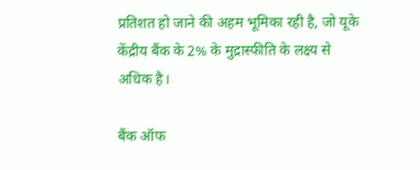प्रतिशत हो जाने की अहम भूमिका रही है, जो यूके केंद्रीय बैंक के 2% के मुद्रास्फीति के लक्ष्य से अधिक है।

बैंक ऑफ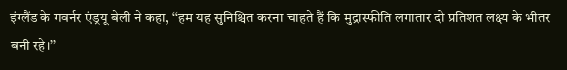इंग्लैंड के गवर्नर एंड्रयू बेली ने कहा, ‘‘हम यह सुनिश्चित करना चाहते हैं कि मुद्रास्फीति लगातार दो प्रतिशत लक्ष्य के भीतर बनी रहे।’’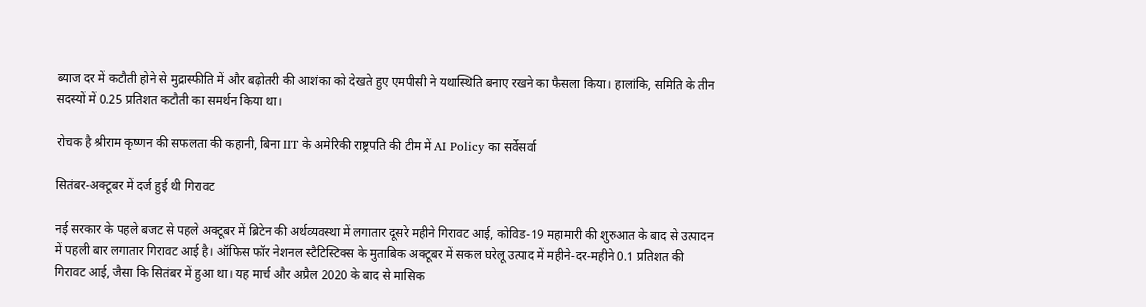ब्याज दर में कटौती होने से मुद्रास्फीति में और बढ़ोतरी की आशंका को देखते हुए एमपीसी ने यथास्थिति बनाए रखने का फैसला किया। हालांकि, समिति के तीन सदस्यों में 0.25 प्रतिशत कटौती का समर्थन किया था।

रोचक है श्रीराम कृष्णन की सफलता की कहानी, बिना IIT के अमेरिकी राष्ट्रपति की टीम में AI Policy का सर्वेसर्वा

सितंबर-अक्टूबर में दर्ज हुई थी गिरावट

नई सरकार के पहले बजट से पहले अक्टूबर में ब्रिटेन की अर्थव्यवस्था में लगातार दूसरे महीने गिरावट आई, कोविड-19 महामारी की शुरुआत के बाद से उत्पादन में पहली बार लगातार गिरावट आई है। ऑफिस फॉर नेशनल स्टैटिस्टिक्स के मुताबिक अक्टूबर में सकल घरेलू उत्पाद में महीने-दर-महीने 0.1 प्रतिशत की गिरावट आई, जैसा कि सितंबर में हुआ था। यह मार्च और अप्रैल 2020 के बाद से मासिक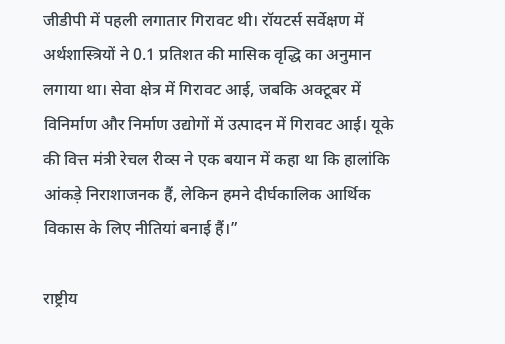जीडीपी में पहली लगातार गिरावट थी। रॉयटर्स सर्वेक्षण में अर्थशास्त्रियों ने 0.1 प्रतिशत की मासिक वृद्धि का अनुमान लगाया था। सेवा क्षेत्र में गिरावट आई, जबकि अक्टूबर में विनिर्माण और निर्माण उद्योगों में उत्पादन में गिरावट आई। यूके की वित्त मंत्री रेचल रीव्स ने एक बयान में कहा था कि हालांकि आंकड़े निराशाजनक हैं, लेकिन हमने दीर्घकालिक आर्थिक विकास के लिए नीतियां बनाई हैं।”

राष्ट्रीय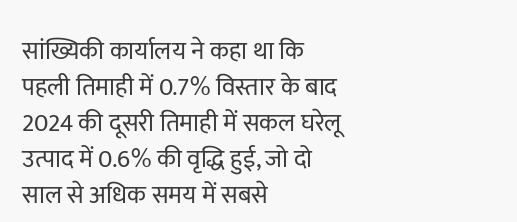सांख्यिकी कार्यालय ने कहा था कि पहली तिमाही में 0.7% विस्तार के बाद 2024 की दूसरी तिमाही में सकल घरेलू उत्पाद में 0.6% की वृद्धि हुई, जो दो साल से अधिक समय में सबसे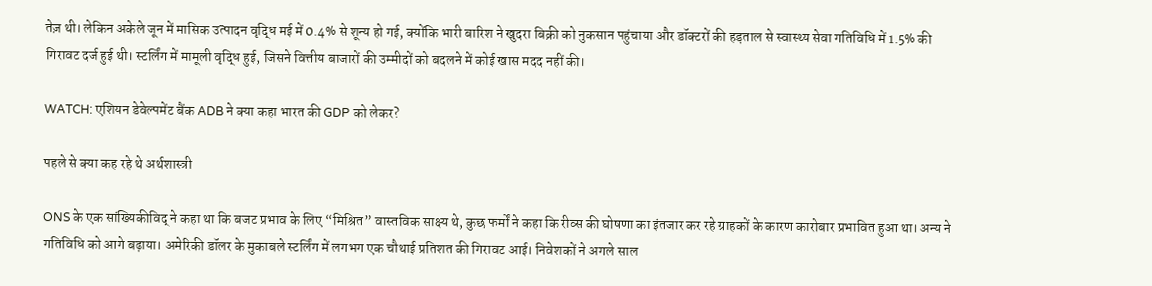तेज़ थी। लेकिन अकेले जून में मासिक उत्पादन वृद्धि मई में 0.4% से शून्य हो गई, क्योंकि भारी बारिश ने खुदरा बिक्री को नुकसान पहुंचाया और डॉक्टरों की हड़ताल से स्वास्थ्य सेवा गतिविधि में 1.5% की गिरावट दर्ज हुई थी। स्टर्लिंग में मामूली वृद्धि हुई, जिसने वित्तीय बाजारों की उम्मीदों को बदलने में कोई खास मदद नहीं की।

WATCH: एशियन डेवेल्पमेंट बैंक ADB ने क्या कहा भारत की GDP को लेकर?

पहले से क्या कह रहे थे अर्थशास्त्री

ONS के एक सांख्यिकीविद् ने कहा था कि बजट प्रभाव के लिए “मिश्रित” वास्तविक साक्ष्य थे, कुछ फर्मों ने कहा कि रीव्स की घोषणा का इंतजार कर रहे ग्राहकों के कारण कारोबार प्रभावित हुआ था। अन्य ने गतिविधि को आगे बढ़ाया। अमेरिकी डॉलर के मुकाबले स्टर्लिंग में लगभग एक चौथाई प्रतिशत की गिरावट आई। निवेशकों ने अगले साल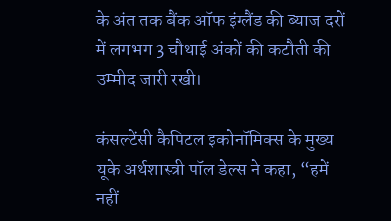के अंत तक बैंक ऑफ इंग्लैंड की ब्याज दरों में लगभग 3 चौथाई अंकों की कटौती की उम्मीद जारी रखी।

कंसल्टेंसी कैपिटल इकोनॉमिक्स के मुख्य यूके अर्थशास्त्री पॉल डेल्स ने कहा, “हमें नहीं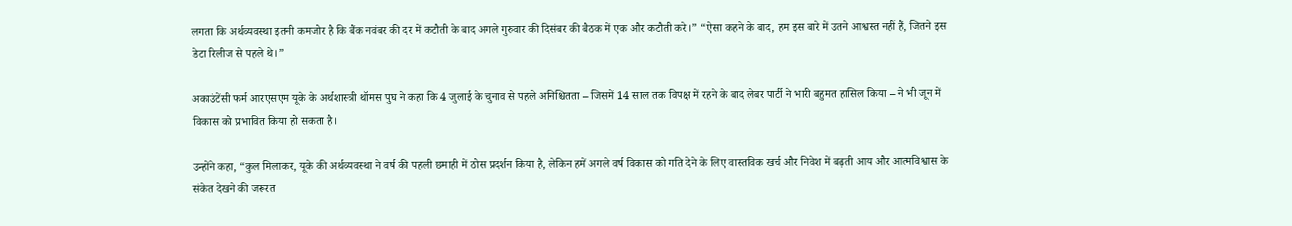लगता कि अर्थव्यवस्था इतनी कमजोर है कि बैंक नवंबर की दर में कटौती के बाद अगले गुरुवार की दिसंबर की बैठक में एक और कटौती करे।” “ऐसा कहने के बाद, हम इस बारे में उतने आश्वस्त नहीं हैं, जितने इस डेटा रिलीज से पहले थे।”

अकाउंटेंसी फर्म आरएसएम यूके के अर्थशास्त्री थॉमस पुघ ने कहा कि 4 जुलाई के चुनाव से पहले अनिश्चितता – जिसमें 14 साल तक विपक्ष में रहने के बाद लेबर पार्टी ने भारी बहुमत हासिल किया – ने भी जून में विकास को प्रभावित किया हो सकता है।

उन्होंने कहा, “कुल मिलाकर, यूके की अर्थव्यवस्था ने वर्ष की पहली छमाही में ठोस प्रदर्शन किया है, लेकिन हमें अगले वर्ष विकास को गति देने के लिए वास्तविक खर्च और निवेश में बढ़ती आय और आत्मविश्वास के संकेत देखने की जरूरत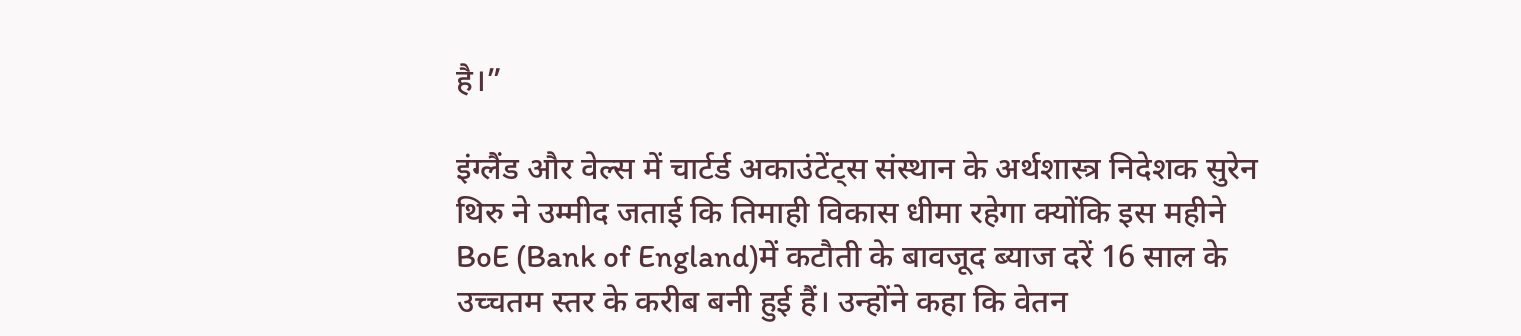है।”

इंग्लैंड और वेल्स में चार्टर्ड अकाउंटेंट्स संस्थान के अर्थशास्त्र निदेशक सुरेन थिरु ने उम्मीद जताई कि तिमाही विकास धीमा रहेगा क्योंकि इस महीने BoE (Bank of England)में कटौती के बावजूद ब्याज दरें 16 साल के उच्चतम स्तर के करीब बनी हुई हैं। उन्होंने कहा कि वेतन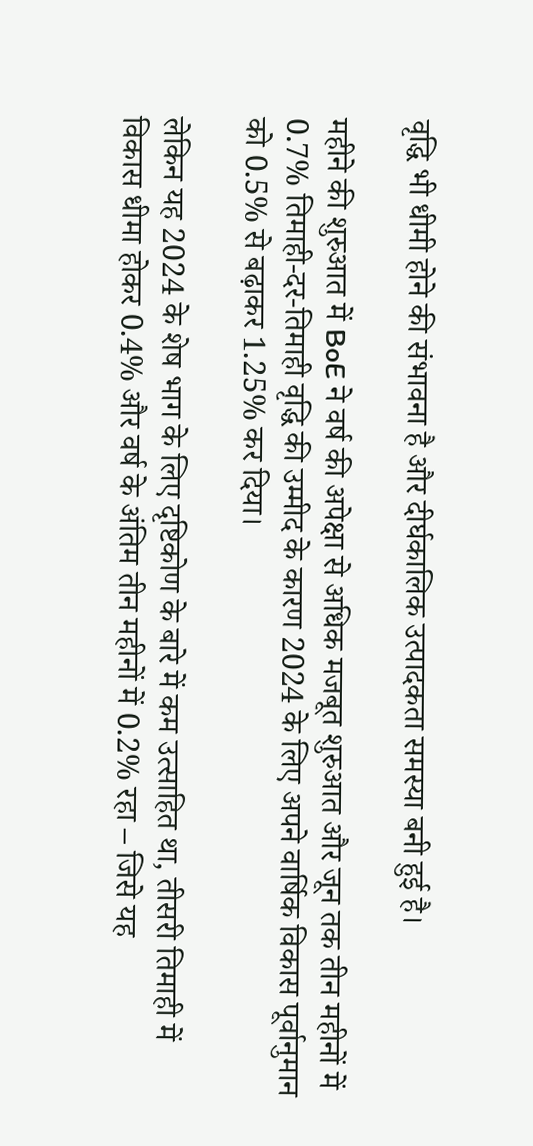वृद्धि भी धीमी होने की संभावना है और दीर्घकालिक उत्पादकता समस्या बनी हुई है।

महीने की शुरुआत में BoE ने वर्ष की अपेक्षा से अधिक मजबूत शुरुआत और जून तक तीन महीनों में 0.7% तिमाही-दर-तिमाही वृद्धि की उम्मीद के कारण 2024 के लिए अपने वार्षिक विकास पूर्वानुमान को 0.5% से बढ़ाकर 1.25% कर दिया।

लेकिन यह 2024 के शेष भाग के लिए दृष्टिकोण के बारे में कम उत्साहित था, तीसरी तिमाही में विकास धीमा होकर 0.4% और वर्ष के अंतिम तीन महीनों में 0.2% रहा – जिसे यह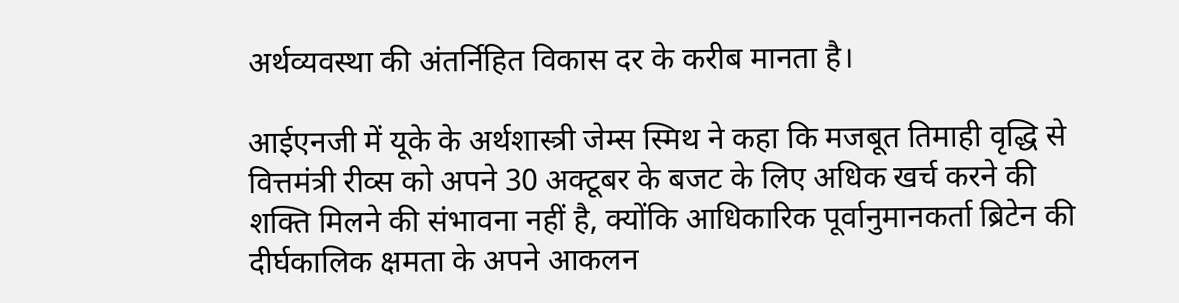अर्थव्यवस्था की अंतर्निहित विकास दर के करीब मानता है।

आईएनजी में यूके के अर्थशास्त्री जेम्स स्मिथ ने कहा कि मजबूत तिमाही वृद्धि से वित्तमंत्री रीव्स को अपने 30 अक्टूबर के बजट के लिए अधिक खर्च करने की शक्ति मिलने की संभावना नहीं है, क्योंकि आधिकारिक पूर्वानुमानकर्ता ब्रिटेन की दीर्घकालिक क्षमता के अपने आकलन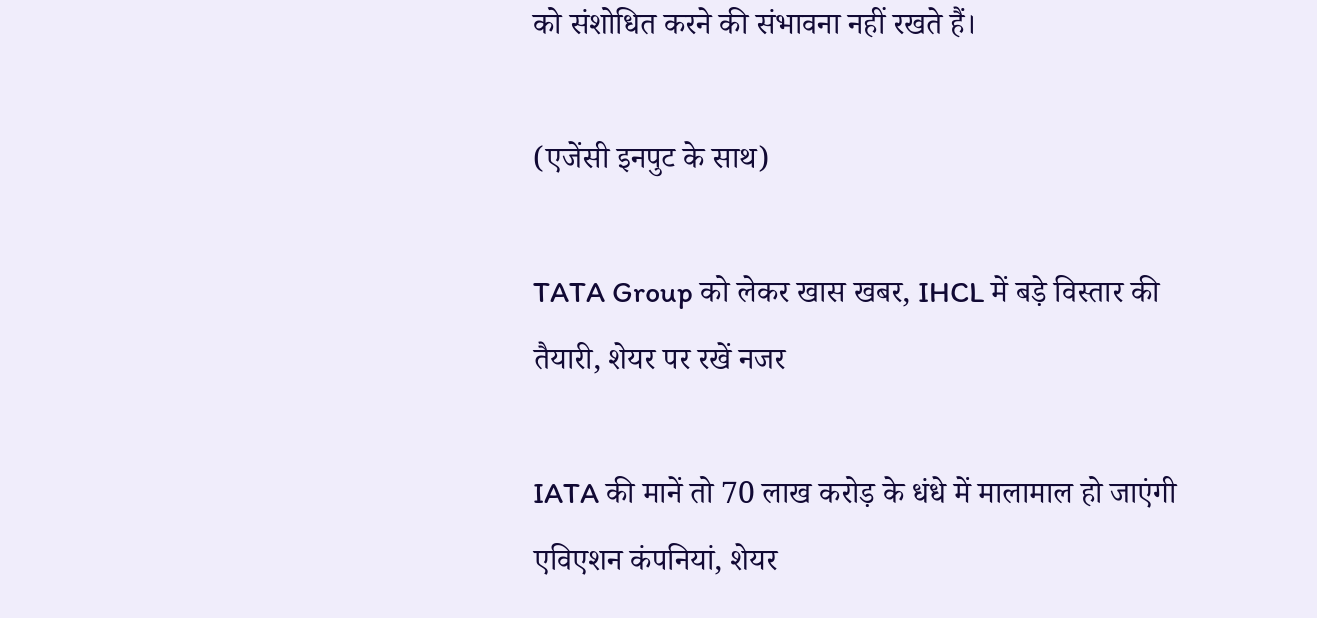को संशोधित करने की संभावना नहीं रखते हैं।

(एजेंसी इनपुट के साथ)

TATA Group को लेकर खास खबर, IHCL में बड़े विस्तार की तैयारी, शेयर पर रखें नजर

IATA की मानें तो 70 लाख करोड़ के धंधे में मालामाल हो जाएंगी एविएशन कंपनियां, शेयर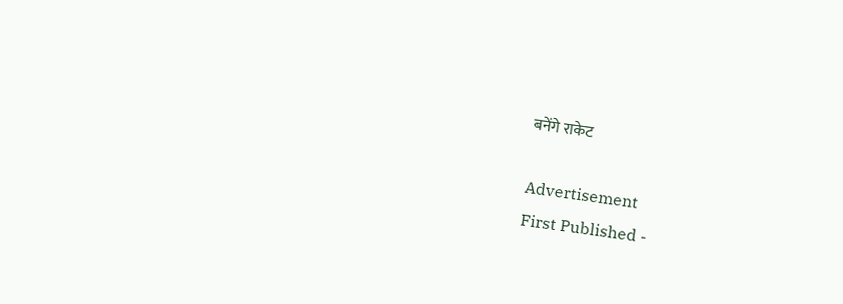बनेंगे राकेट

Advertisement
First Published -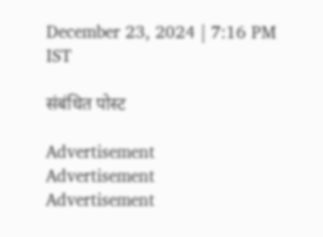December 23, 2024 | 7:16 PM IST

संबंधित पोस्ट

Advertisement
Advertisement
Advertisement